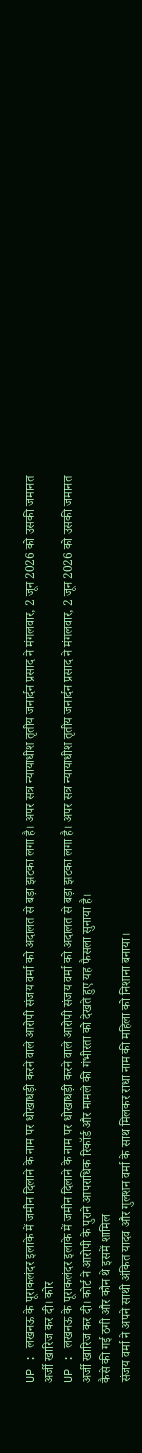UP : लखनऊ के पूराकलंदर इलाके में जमीन दिलाने के नाम पर धोखाधड़ी करने वाले आरोपी संजय वर्मा को अदालत से बड़ा झटका लगा है। अपर सत्र न्यायाधीश तृतीय जनार्दन प्रसाद ने मंगलवार, 2 जून 2026 को उसकी जमानत अर्जी खारिज कर दी। कोर
UP : लखनऊ के पूराकलंदर इलाके में जमीन दिलाने के नाम पर धोखाधड़ी करने वाले आरोपी संजय वर्मा को अदालत से बड़ा झटका लगा है। अपर सत्र न्यायाधीश तृतीय जनार्दन प्रसाद ने मंगलवार, 2 जून 2026 को उसकी जमानत अर्जी खारिज कर दी। कोर्ट ने आरोपी के पुराने आपराधिक रिकॉर्ड और मामले की गंभीरता को देखते हुए यह फैसला सुनाया है।
कैसे की गई ठगी और कौन थे इसमें शामिल
संजय वर्मा ने अपने साथी अंकित यादव और गुलशन वर्मा के साथ मिलकर राधा नाम की महिला को निशाना बनाया।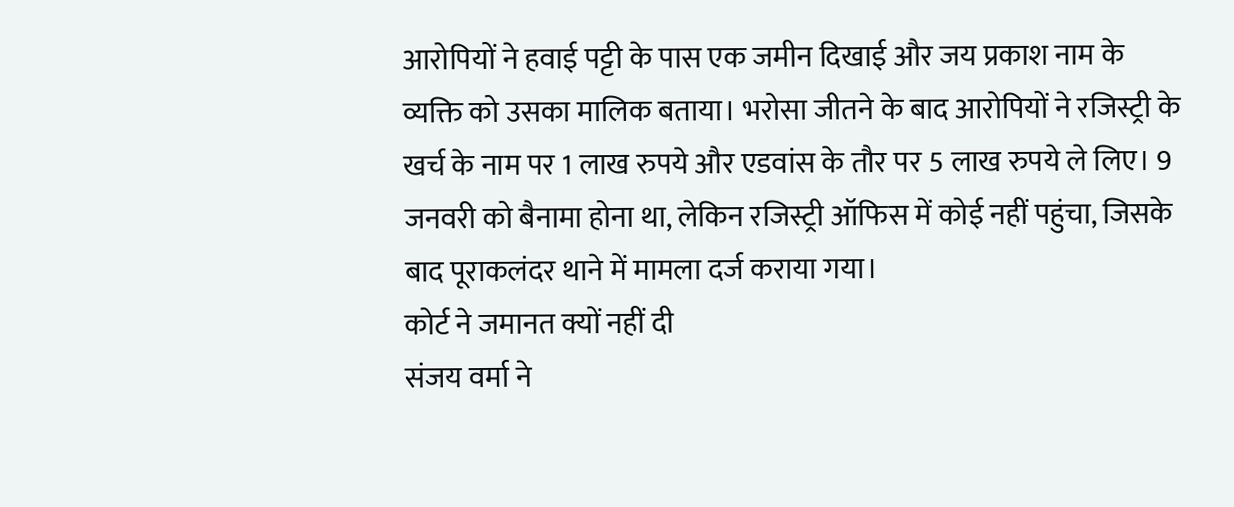आरोपियों ने हवाई पट्टी के पास एक जमीन दिखाई और जय प्रकाश नाम के व्यक्ति को उसका मालिक बताया। भरोसा जीतने के बाद आरोपियों ने रजिस्ट्री के खर्च के नाम पर 1 लाख रुपये और एडवांस के तौर पर 5 लाख रुपये ले लिए। 9 जनवरी को बैनामा होना था, लेकिन रजिस्ट्री ऑफिस में कोई नहीं पहुंचा, जिसके बाद पूराकलंदर थाने में मामला दर्ज कराया गया।
कोर्ट ने जमानत क्यों नहीं दी
संजय वर्मा ने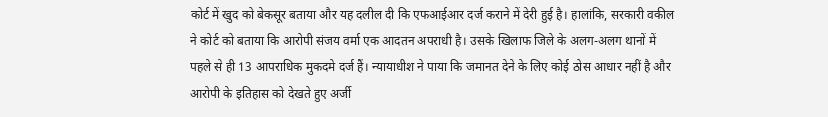कोर्ट में खुद को बेकसूर बताया और यह दलील दी कि एफआईआर दर्ज कराने में देरी हुई है। हालांकि, सरकारी वकील ने कोर्ट को बताया कि आरोपी संजय वर्मा एक आदतन अपराधी है। उसके खिलाफ जिले के अलग-अलग थानों में पहले से ही 13 आपराधिक मुकदमे दर्ज हैं। न्यायाधीश ने पाया कि जमानत देने के लिए कोई ठोस आधार नहीं है और आरोपी के इतिहास को देखते हुए अर्जी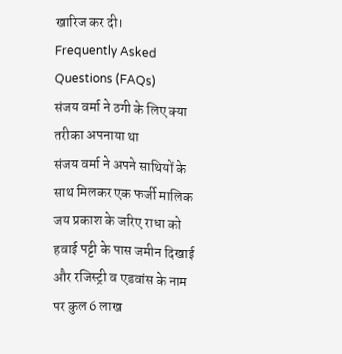खारिज कर दी।
Frequently Asked Questions (FAQs)
संजय वर्मा ने ठगी के लिए क्या तरीका अपनाया था
संजय वर्मा ने अपने साथियों के साथ मिलकर एक फर्जी मालिक जय प्रकाश के जरिए राधा को हवाई पट्टी के पास जमीन दिखाई और रजिस्ट्री व एडवांस के नाम पर कुल 6 लाख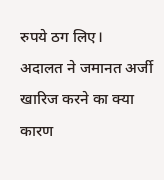रुपये ठग लिए।
अदालत ने जमानत अर्जी खारिज करने का क्या कारण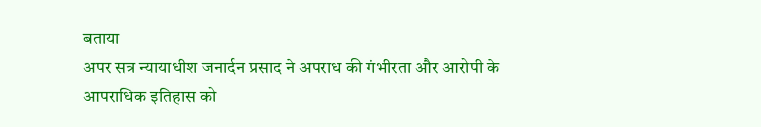बताया
अपर सत्र न्यायाधीश जनार्दन प्रसाद ने अपराध की गंभीरता और आरोपी के आपराधिक इतिहास को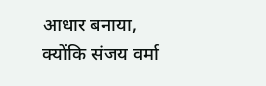आधार बनाया, क्योंकि संजय वर्मा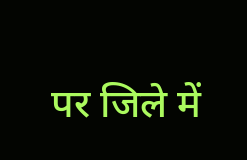पर जिले में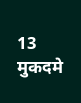13 मुकदमे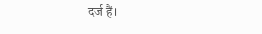दर्ज हैं।